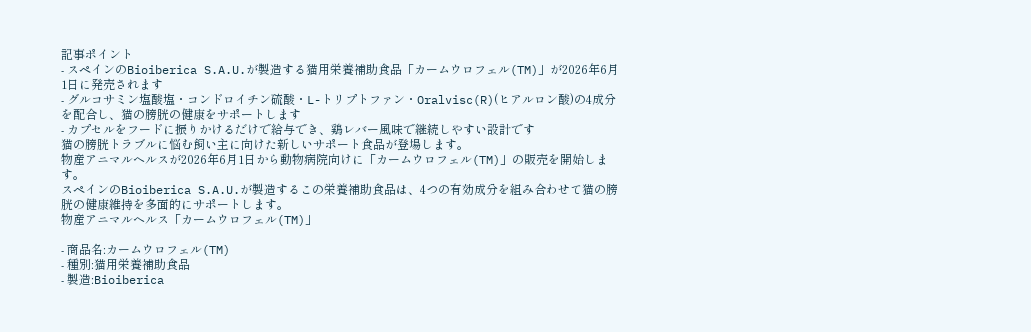記事ポイント
- スペインのBioiberica S.A.U.が製造する猫用栄養補助食品「カームウロフェル(TM)」が2026年6月1日に発売されます
- グルコサミン塩酸塩・コンドロイチン硫酸・L-トリプトファン・Oralvisc(R)(ヒアルロン酸)の4成分を配合し、猫の膀胱の健康をサポートします
- カプセルをフードに振りかけるだけで給与でき、鶏レバー風味で継続しやすい設計です
猫の膀胱トラブルに悩む飼い主に向けた新しいサポート食品が登場します。
物産アニマルヘルスが2026年6月1日から動物病院向けに「カームウロフェル(TM)」の販売を開始します。
スペインのBioiberica S.A.U.が製造するこの栄養補助食品は、4つの有効成分を組み合わせて猫の膀胱の健康維持を多面的にサポートします。
物産アニマルヘルス「カームウロフェル(TM)」

- 商品名:カームウロフェル(TM)
- 種別:猫用栄養補助食品
- 製造:Bioiberica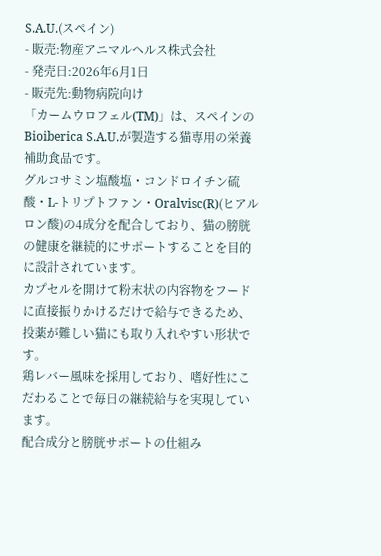S.A.U.(スペイン)
- 販売:物産アニマルヘルス株式会社
- 発売日:2026年6月1日
- 販売先:動物病院向け
「カームウロフェル(TM)」は、スペインのBioiberica S.A.U.が製造する猫専用の栄養補助食品です。
グルコサミン塩酸塩・コンドロイチン硫酸・L-トリプトファン・Oralvisc(R)(ヒアルロン酸)の4成分を配合しており、猫の膀胱の健康を継続的にサポートすることを目的に設計されています。
カプセルを開けて粉末状の内容物をフードに直接振りかけるだけで給与できるため、投薬が難しい猫にも取り入れやすい形状です。
鶏レバー風味を採用しており、嗜好性にこだわることで毎日の継続給与を実現しています。
配合成分と膀胱サポートの仕組み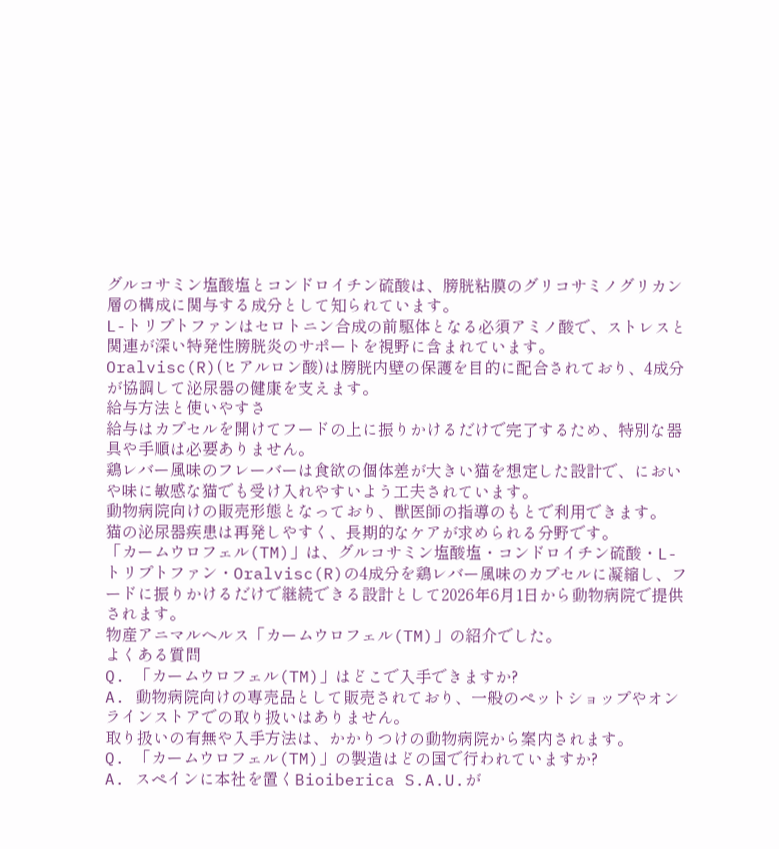グルコサミン塩酸塩とコンドロイチン硫酸は、膀胱粘膜のグリコサミノグリカン層の構成に関与する成分として知られています。
L-トリプトファンはセロトニン合成の前駆体となる必須アミノ酸で、ストレスと関連が深い特発性膀胱炎のサポートを視野に含まれています。
Oralvisc(R)(ヒアルロン酸)は膀胱内壁の保護を目的に配合されており、4成分が協調して泌尿器の健康を支えます。
給与方法と使いやすさ
給与はカプセルを開けてフードの上に振りかけるだけで完了するため、特別な器具や手順は必要ありません。
鶏レバー風味のフレーバーは食欲の個体差が大きい猫を想定した設計で、においや味に敏感な猫でも受け入れやすいよう工夫されています。
動物病院向けの販売形態となっており、獣医師の指導のもとで利用できます。
猫の泌尿器疾患は再発しやすく、長期的なケアが求められる分野です。
「カームウロフェル(TM)」は、グルコサミン塩酸塩・コンドロイチン硫酸・L-トリプトファン・Oralvisc(R)の4成分を鶏レバー風味のカプセルに凝縮し、フードに振りかけるだけで継続できる設計として2026年6月1日から動物病院で提供されます。
物産アニマルヘルス「カームウロフェル(TM)」の紹介でした。
よくある質問
Q. 「カームウロフェル(TM)」はどこで入手できますか?
A. 動物病院向けの専売品として販売されており、一般のペットショップやオンラインストアでの取り扱いはありません。
取り扱いの有無や入手方法は、かかりつけの動物病院から案内されます。
Q. 「カームウロフェル(TM)」の製造はどの国で行われていますか?
A. スペインに本社を置くBioiberica S.A.U.が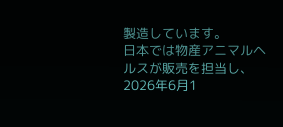製造しています。
日本では物産アニマルヘルスが販売を担当し、2026年6月1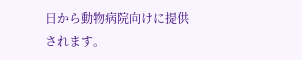日から動物病院向けに提供されます。